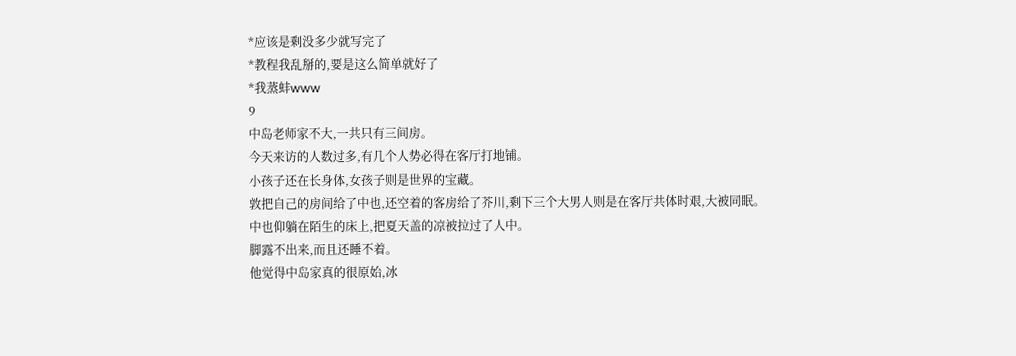*应该是剩没多少就写完了
*教程我乱掰的,要是这么简单就好了
*我蒸蚌www
9
中岛老师家不大,一共只有三间房。
今天来访的人数过多,有几个人势必得在客厅打地铺。
小孩子还在长身体,女孩子则是世界的宝藏。
敦把自己的房间给了中也,还空着的客房给了芥川,剩下三个大男人则是在客厅共体时艰,大被同眠。
中也仰躺在陌生的床上,把夏天盖的凉被拉过了人中。
脚露不出来,而且还睡不着。
他觉得中岛家真的很原始,冰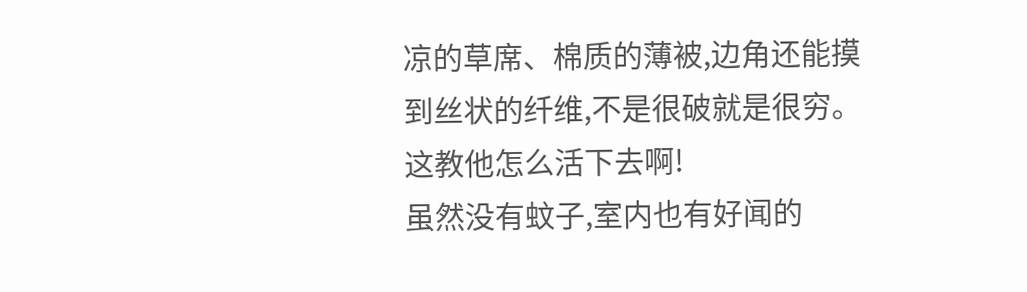凉的草席、棉质的薄被,边角还能摸到丝状的纤维,不是很破就是很穷。
这教他怎么活下去啊!
虽然没有蚊子,室内也有好闻的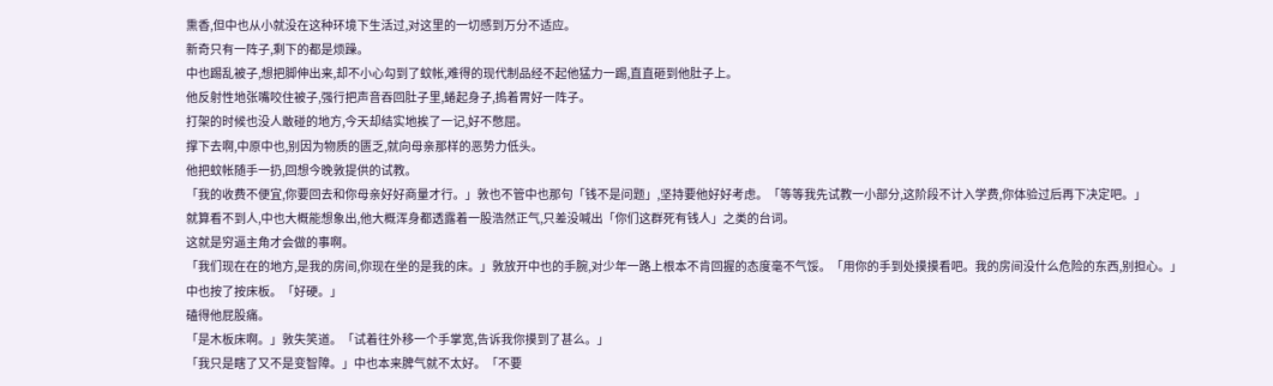熏香,但中也从小就没在这种环境下生活过,对这里的一切感到万分不适应。
新奇只有一阵子,剩下的都是烦躁。
中也踢乱被子,想把脚伸出来,却不小心勾到了蚊帐,难得的现代制品经不起他猛力一踢,直直砸到他肚子上。
他反射性地张嘴咬住被子,强行把声音吞回肚子里,蜷起身子,摀着胃好一阵子。
打架的时候也没人敢碰的地方,今天却结实地挨了一记,好不憋屈。
撑下去啊,中原中也,别因为物质的匮乏,就向母亲那样的恶势力低头。
他把蚊帐随手一扔,回想今晚敦提供的试教。
「我的收费不便宜,你要回去和你母亲好好商量才行。」敦也不管中也那句「钱不是问题」,坚持要他好好考虑。「等等我先试教一小部分,这阶段不计入学费,你体验过后再下决定吧。」
就算看不到人,中也大概能想象出,他大概浑身都透露着一股浩然正气,只差没喊出「你们这群死有钱人」之类的台词。
这就是穷逼主角才会做的事啊。
「我们现在在的地方,是我的房间,你现在坐的是我的床。」敦放开中也的手腕,对少年一路上根本不肯回握的态度毫不气馁。「用你的手到处摸摸看吧。我的房间没什么危险的东西,别担心。」
中也按了按床板。「好硬。」
磕得他屁股痛。
「是木板床啊。」敦失笑道。「试着往外移一个手掌宽,告诉我你摸到了甚么。」
「我只是瞎了又不是变智障。」中也本来脾气就不太好。「不要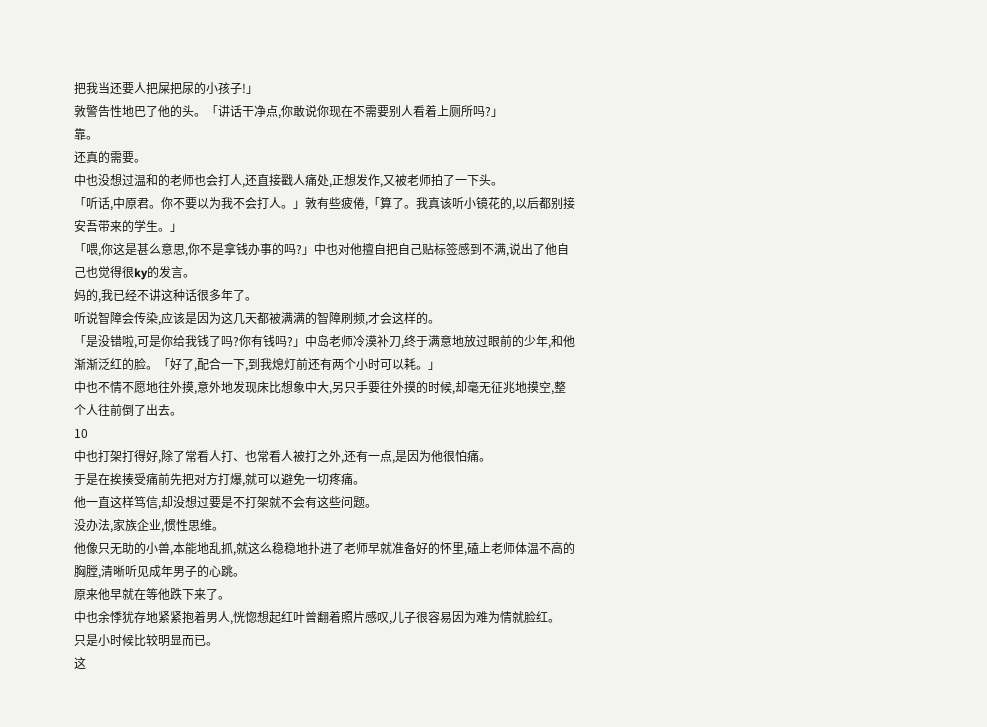把我当还要人把屎把尿的小孩子!」
敦警告性地巴了他的头。「讲话干净点,你敢说你现在不需要别人看着上厕所吗?」
靠。
还真的需要。
中也没想过温和的老师也会打人,还直接戳人痛处,正想发作,又被老师拍了一下头。
「听话,中原君。你不要以为我不会打人。」敦有些疲倦,「算了。我真该听小镜花的,以后都别接安吾带来的学生。」
「喂,你这是甚么意思,你不是拿钱办事的吗?」中也对他擅自把自己贴标签感到不满,说出了他自己也觉得很ky的发言。
妈的,我已经不讲这种话很多年了。
听说智障会传染,应该是因为这几天都被满满的智障刷频,才会这样的。
「是没错啦,可是你给我钱了吗?你有钱吗?」中岛老师冷漠补刀,终于满意地放过眼前的少年,和他渐渐泛红的脸。「好了,配合一下,到我熄灯前还有两个小时可以耗。」
中也不情不愿地往外摸,意外地发现床比想象中大,另只手要往外摸的时候,却毫无征兆地摸空,整个人往前倒了出去。
10
中也打架打得好,除了常看人打、也常看人被打之外,还有一点,是因为他很怕痛。
于是在挨揍受痛前先把对方打爆,就可以避免一切疼痛。
他一直这样笃信,却没想过要是不打架就不会有这些问题。
没办法,家族企业,惯性思维。
他像只无助的小兽,本能地乱抓,就这么稳稳地扑进了老师早就准备好的怀里,磕上老师体温不高的胸膛,清晰听见成年男子的心跳。
原来他早就在等他跌下来了。
中也余悸犹存地紧紧抱着男人,恍惚想起红叶曾翻着照片感叹,儿子很容易因为难为情就脸红。
只是小时候比较明显而已。
这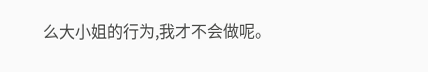么大小姐的行为,我才不会做呢。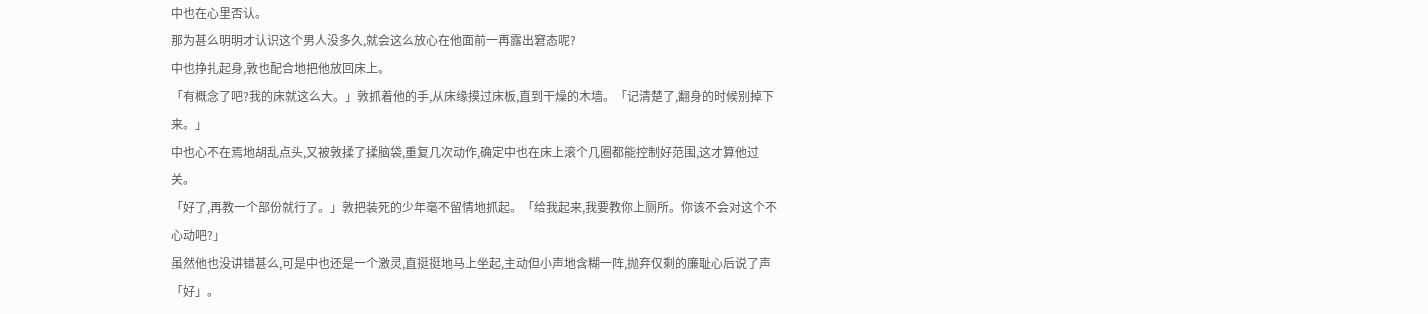中也在心里否认。
那为甚么明明才认识这个男人没多久,就会这么放心在他面前一再露出窘态呢?
中也挣扎起身,敦也配合地把他放回床上。
「有概念了吧?我的床就这么大。」敦抓着他的手,从床缘摸过床板,直到干燥的木墙。「记清楚了,翻身的时候别掉下来。」
中也心不在焉地胡乱点头,又被敦揉了揉脑袋,重复几次动作,确定中也在床上滚个几圈都能控制好范围,这才算他过关。
「好了,再教一个部份就行了。」敦把装死的少年毫不留情地抓起。「给我起来,我要教你上厕所。你该不会对这个不心动吧?」
虽然他也没讲错甚么,可是中也还是一个激灵,直挺挺地马上坐起,主动但小声地含糊一阵,抛弃仅剩的廉耻心后说了声「好」。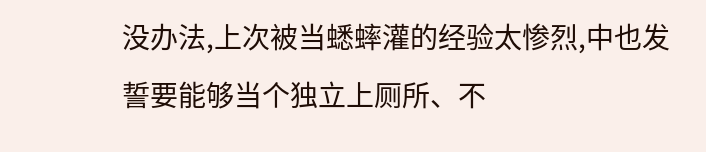没办法,上次被当蟋蟀灌的经验太惨烈,中也发誓要能够当个独立上厕所、不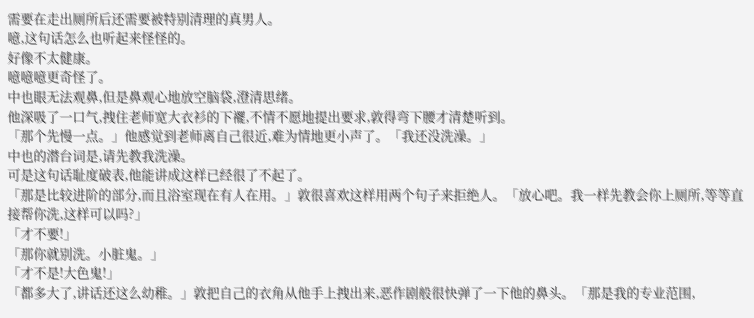需要在走出厕所后还需要被特别清理的真男人。
噫,这句话怎么也听起来怪怪的。
好像不太健康。
噫噫噫更奇怪了。
中也眼无法观鼻,但是鼻观心地放空脑袋,澄清思绪。
他深吸了一口气,拽住老师宽大衣衫的下襬,不情不愿地提出要求,敦得弯下腰才清楚听到。
「那个先慢一点。」他感觉到老师离自己很近,难为情地更小声了。「我还没洗澡。」
中也的潜台词是,请先教我洗澡。
可是这句话耻度破表,他能讲成这样已经很了不起了。
「那是比较进阶的部分,而且浴室现在有人在用。」敦很喜欢这样用两个句子来拒绝人。「放心吧。我一样先教会你上厕所,等等直接帮你洗,这样可以吗?」
「才不要!」
「那你就别洗。小脏鬼。」
「才不是!大色鬼!」
「都多大了,讲话还这么幼稚。」敦把自己的衣角从他手上拽出来,恶作剧般很快弹了一下他的鼻头。「那是我的专业范围,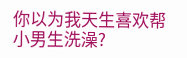你以为我天生喜欢帮小男生洗澡?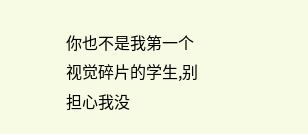你也不是我第一个视觉碎片的学生,别担心我没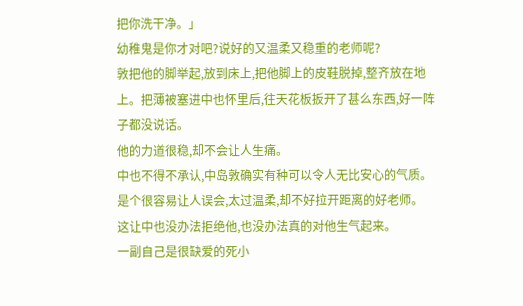把你洗干净。」
幼稚鬼是你才对吧?说好的又温柔又稳重的老师呢?
敦把他的脚举起,放到床上,把他脚上的皮鞋脱掉,整齐放在地上。把薄被塞进中也怀里后,往天花板扳开了甚么东西,好一阵子都没说话。
他的力道很稳,却不会让人生痛。
中也不得不承认,中岛敦确实有种可以令人无比安心的气质。
是个很容易让人误会,太过温柔,却不好拉开距离的好老师。
这让中也没办法拒绝他,也没办法真的对他生气起来。
一副自己是很缺爱的死小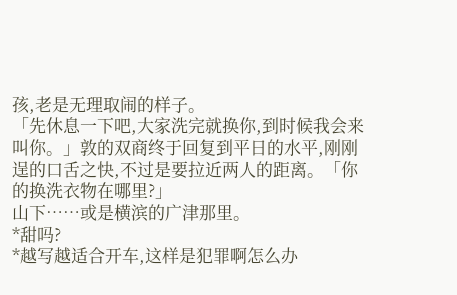孩,老是无理取闹的样子。
「先休息一下吧,大家洗完就换你,到时候我会来叫你。」敦的双商终于回复到平日的水平,刚刚逞的口舌之快,不过是要拉近两人的距离。「你的换洗衣物在哪里?」
山下……或是横滨的广津那里。
*甜吗?
*越写越适合开车,这样是犯罪啊怎么办